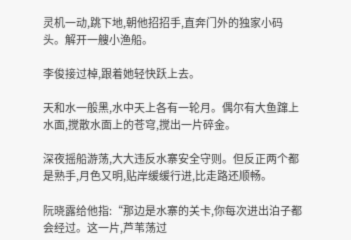灵机一动,跳下地,朝他招招手,直奔门外的独家小码头。解开一艘小渔船。

李俊接过棹,跟着她轻快跃上去。

天和水一般黑,水中天上各有一轮月。偶尔有大鱼蹿上水面,搅散水面上的苍穹,搅出一片碎金。

深夜摇船游荡,大大违反水寨安全守则。但反正两个都是熟手,月色又明,贴岸缓缓行进,比走路还顺畅。

阮晓露给他指:“那边是水寨的关卡,你每次进出泊子都会经过。这一片,芦苇荡过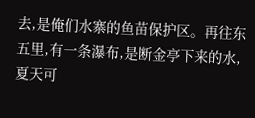去,是俺们水寨的鱼苗保护区。再往东五里,有一条瀑布,是断金亭下来的水,夏天可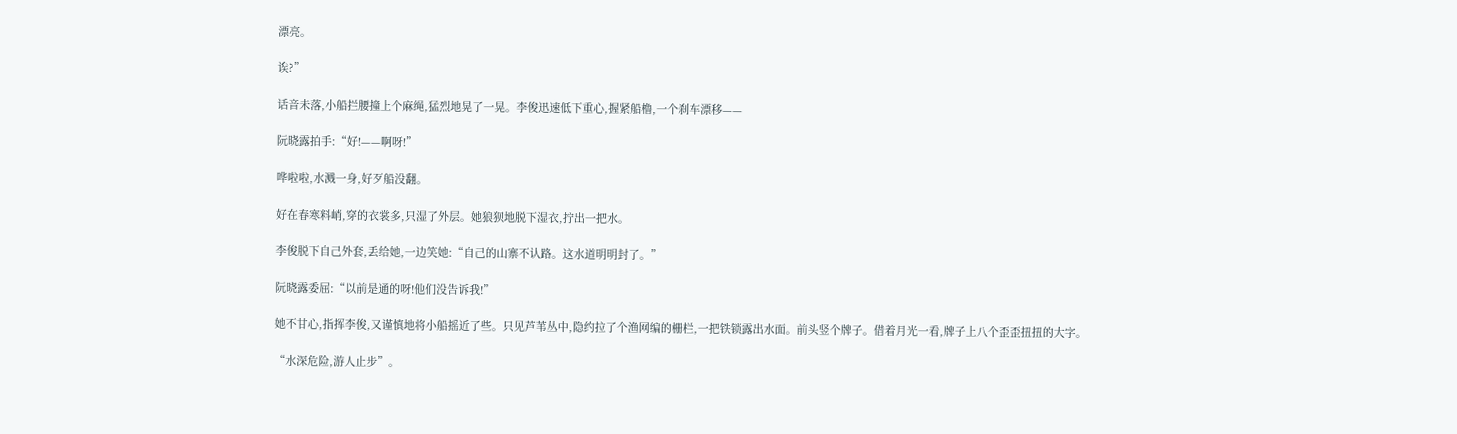漂亮。

诶?”

话音未落,小船拦腰撞上个麻绳,猛烈地晃了一晃。李俊迅速低下重心,握紧船橹,一个刹车漂移——

阮晓露拍手:“好!——啊呀!”

哗啦啦,水溅一身,好歹船没翻。

好在春寒料峭,穿的衣裳多,只湿了外层。她狼狈地脱下湿衣,拧出一把水。

李俊脱下自己外套,丢给她,一边笑她:“自己的山寨不认路。这水道明明封了。”

阮晓露委屈:“以前是通的呀!他们没告诉我!”

她不甘心,指挥李俊,又谨慎地将小船摇近了些。只见芦苇丛中,隐约拉了个渔网编的栅栏,一把铁锁露出水面。前头竖个牌子。借着月光一看,牌子上八个歪歪扭扭的大字。

“水深危险,游人止步”。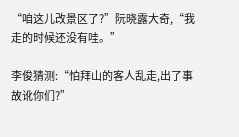“咱这儿改景区了?”阮晓露大奇,“我走的时候还没有哇。”

李俊猜测:“怕拜山的客人乱走,出了事故讹你们?”